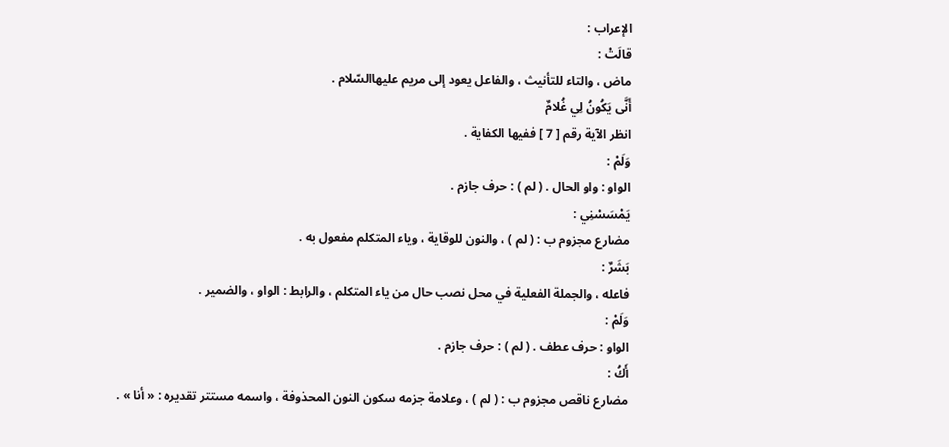الإعراب :
قالَتْ :
ماض ، والتاء للتأنيث ، والفاعل يعود إلى مريم عليهاالسّلام .
أَنَّى يَكُونُ لِي غُلامٌ
انظر الآية رقم [ 7 ] ففيها الكفاية .
وَلَمْ :
الواو : واو الحال . ( لم ) : حرف جازم .
يَمْسَسْنِي :
مضارع مجزوم ب : ( لم ) ، والنون للوقاية ، وياء المتكلم مفعول به .
بَشَرٌ :
فاعله ، والجملة الفعلية في محل نصب حال من ياء المتكلم ، والرابط : الواو ، والضمير .
وَلَمْ :
الواو : حرف عطف . ( لم ) : حرف جازم .
أَكُ :
مضارع ناقص مجزوم ب : ( لم ) ، وعلامة جزمه سكون النون المحذوفة ، واسمه مستتر تقديره : « أنا » .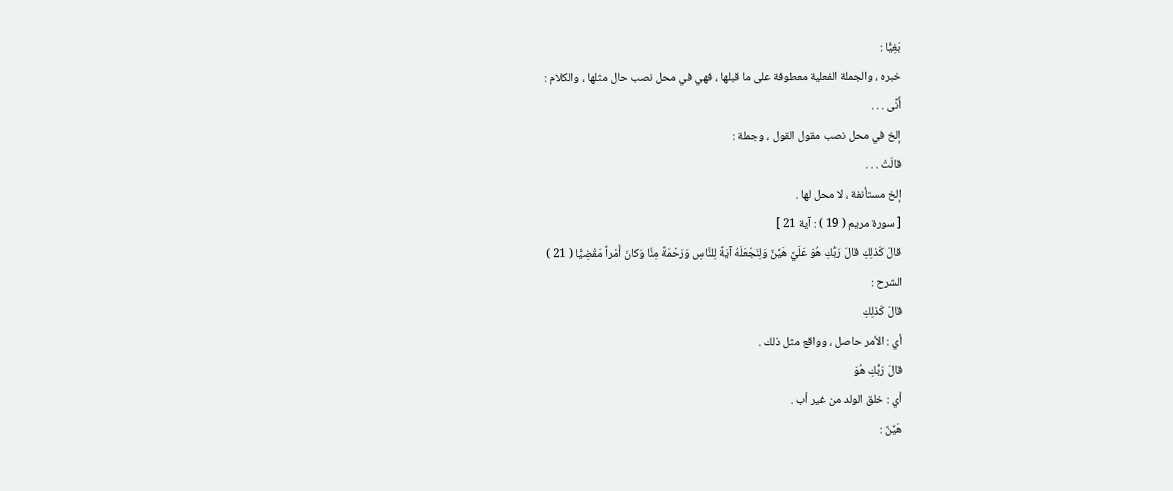بَغِيًّا :
خبره ، والجملة الفعلية معطوفة على ما قبلها ، فهي في محل نصب حال مثلها ، والكلام :
أَنَّى . . .
إلخ في محل نصب مقول القول ، وجملة :
قالَتْ . . .
إلخ مستأنفة ، لا محل لها .
[ سورة مريم ( 19 ) : آية 21 ]
قالَ كَذلِكِ قالَ رَبُّكِ هُوَ عَلَيَّ هَيِّنٌ وَلِنَجْعَلَهُ آيَةً لِلنَّاسِ وَرَحْمَةً مِنَّا وَكانَ أَمْراً مَقْضِيًّا ( 21 )
الشرح :
قالَ كَذلِكِ
أي : الأمر حاصل ، وواقع مثل ذلك .
قالَ رَبُّكِ هُوَ
أي : خلق الولد من غير أب .
هَيِّنٌ :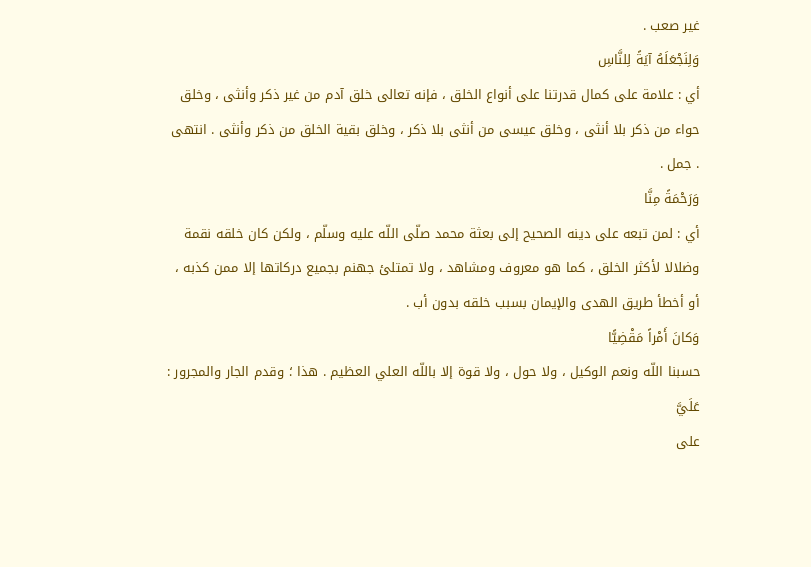غير صعب .
وَلِنَجْعَلَهُ آيَةً لِلنَّاسِ
أي : علامة على كمال قدرتنا على أنواع الخلق ، فإنه تعالى خلق آدم من غير ذكر وأنثى ، وخلق حواء من ذكر بلا أنثى ، وخلق عيسى من أنثى بلا ذكر ، وخلق بقية الخلق من ذكر وأنثى . انتهى . جمل .
وَرَحْمَةً مِنَّا
أي : لمن تبعه على دينه الصحيح إلى بعثة محمد صلّى اللّه عليه وسلّم ، ولكن كان خلقه نقمة وضلالا لأكثر الخلق ، كما هو معروف ومشاهد ، ولا تمتلئ جهنم بجميع دركاتها إلا ممن كذبه ، أو أخطأ طريق الهدى والإيمان بسبب خلقه بدون أب .
وَكانَ أَمْراً مَقْضِيًّا
حسبنا اللّه ونعم الوكيل ، ولا حول ، ولا قوة إلا باللّه العلي العظيم . هذا ؛ وقدم الجار والمجرور :
عَلَيَّ
على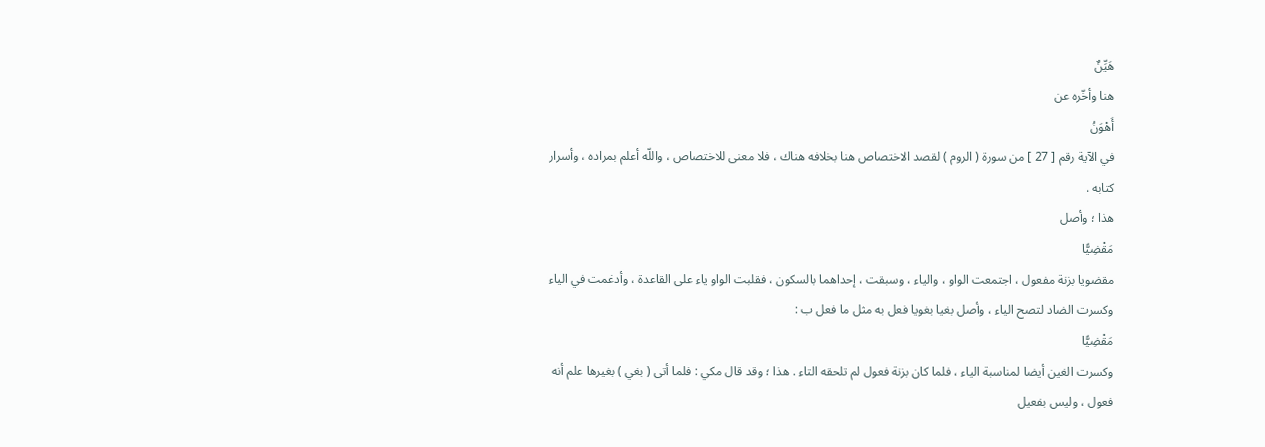هَيِّنٌ
هنا وأخّره عن
أَهْوَنُ
في الآية رقم [ 27 ] من سورة ( الروم ) لقصد الاختصاص هنا بخلافه هناك ، فلا معنى للاختصاص ، واللّه أعلم بمراده ، وأسرار كتابه .
هذا ؛ وأصل
مَقْضِيًّا
مقضويا بزنة مفعول ، اجتمعت الواو ، والياء ، وسبقت ، إحداهما بالسكون ، فقلبت الواو ياء على القاعدة ، وأدغمت في الياء وكسرت الضاد لتصح الياء ، وأصل بغيا بغويا فعل به مثل ما فعل ب :
مَقْضِيًّا
وكسرت الغين أيضا لمناسبة الياء ، فلما كان بزنة فعول لم تلحقه التاء . هذا ؛ وقد قال مكي : فلما أتى ( بغي ) بغيرها علم أنه فعول ، وليس بفعيل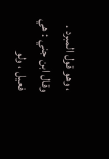، وهو قول المبرد . وقال ابن جني : هي فعيل ، ولو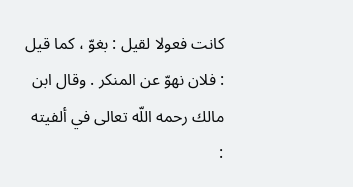كانت فعولا لقيل : بغوّ ، كما قيل : فلان نهوّ عن المنكر . وقال ابن مالك رحمه اللّه تعالى في ألفيته :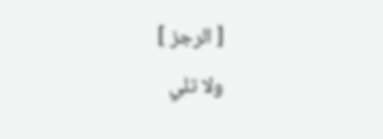[ الرجز ]
ولا تلي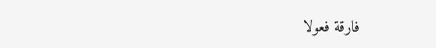فارقة فعولا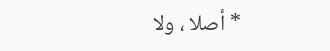* أصلا ، ولا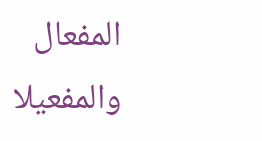المفعال والمفعيلا